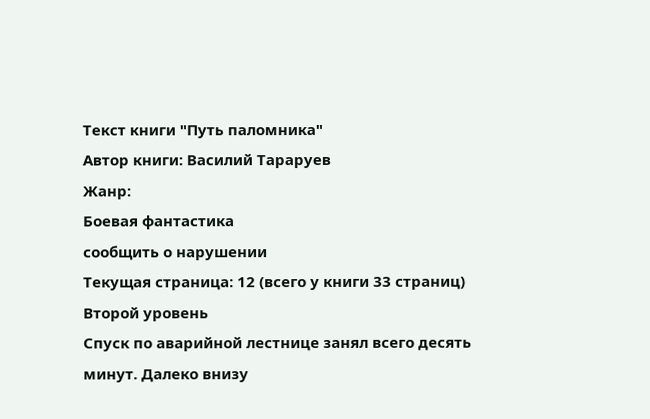Текст книги "Путь паломника"
Автор книги: Василий Тараруев
Жанр:
Боевая фантастика
сообщить о нарушении
Текущая страница: 12 (всего у книги 33 страниц)
Второй уровень
Спуск по аварийной лестнице занял всего десять минут. Далеко внизу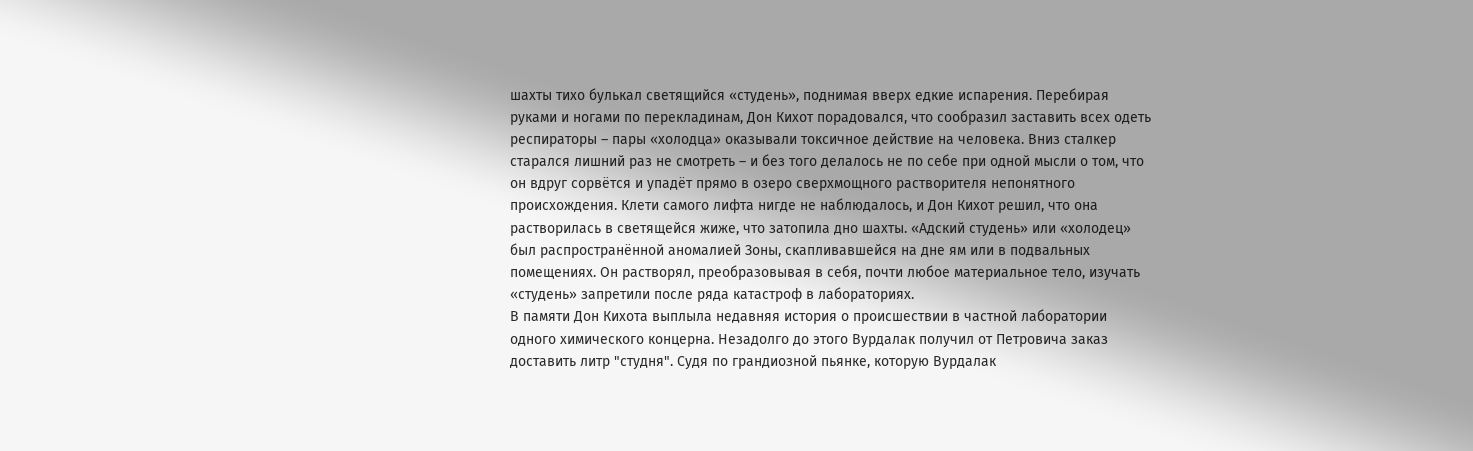шахты тихо булькал светящийся «студень», поднимая вверх едкие испарения. Перебирая руками и ногами по перекладинам, Дон Кихот порадовался, что сообразил заставить всех одеть респираторы – пары «холодца» оказывали токсичное действие на человека. Вниз сталкер старался лишний раз не смотреть – и без того делалось не по себе при одной мысли о том, что он вдруг сорвётся и упадёт прямо в озеро сверхмощного растворителя непонятного происхождения. Клети самого лифта нигде не наблюдалось, и Дон Кихот решил, что она растворилась в светящейся жиже, что затопила дно шахты. «Адский студень» или «холодец» был распространённой аномалией Зоны, скапливавшейся на дне ям или в подвальных помещениях. Он растворял, преобразовывая в себя, почти любое материальное тело, изучать «студень» запретили после ряда катастроф в лабораториях.
В памяти Дон Кихота выплыла недавняя история о происшествии в частной лаборатории одного химического концерна. Незадолго до этого Вурдалак получил от Петровича заказ доставить литр "студня". Судя по грандиозной пьянке, которую Вурдалак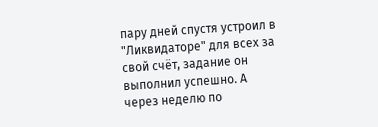пару дней спустя устроил в "Ликвидаторе" для всех за свой счёт, задание он выполнил успешно. А через неделю по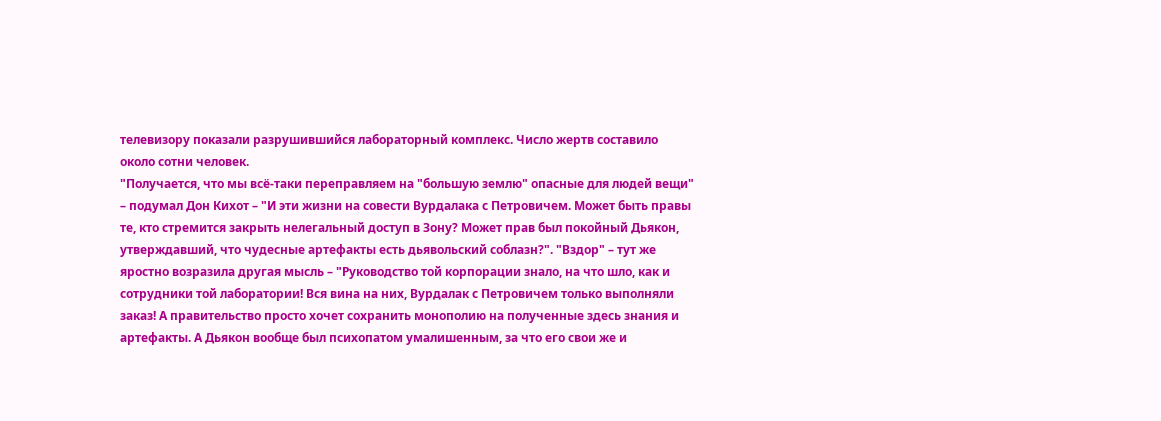телевизору показали разрушившийся лабораторный комплекс. Число жертв составило около сотни человек.
"Получается, что мы всё-таки переправляем на "большую землю" опасные для людей вещи" – подумал Дон Кихот – "И эти жизни на совести Вурдалака с Петровичем. Может быть правы те, кто стремится закрыть нелегальный доступ в Зону? Может прав был покойный Дьякон, утверждавший, что чудесные артефакты есть дьявольский соблазн?". "Вздор" – тут же яростно возразила другая мысль – "Руководство той корпорации знало, на что шло, как и сотрудники той лаборатории! Вся вина на них, Вурдалак с Петровичем только выполняли заказ! А правительство просто хочет сохранить монополию на полученные здесь знания и артефакты. А Дьякон вообще был психопатом умалишенным, за что его свои же и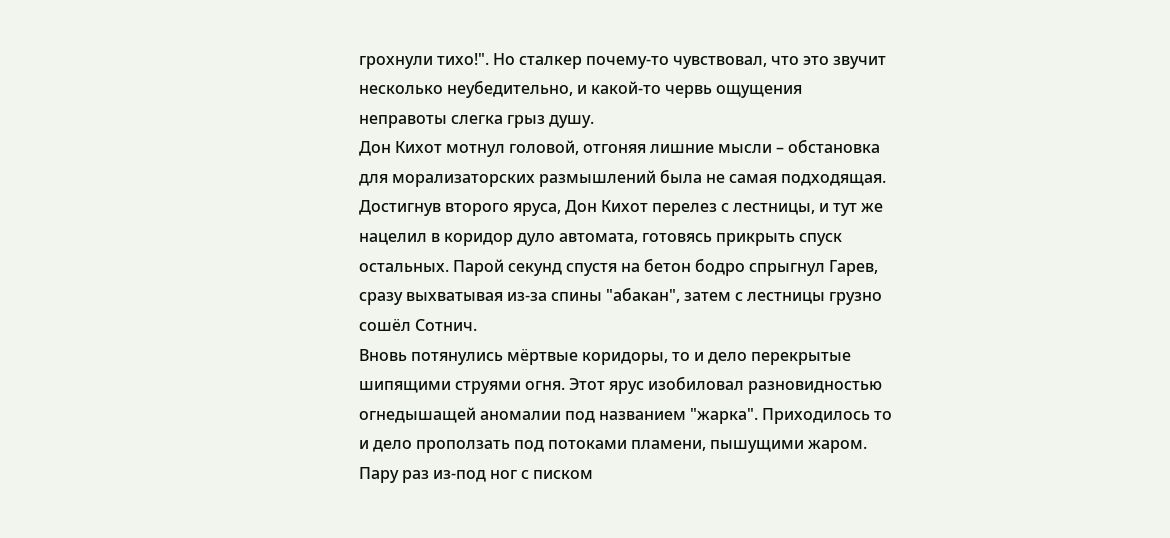грохнули тихо!". Но сталкер почему-то чувствовал, что это звучит несколько неубедительно, и какой-то червь ощущения неправоты слегка грыз душу.
Дон Кихот мотнул головой, отгоняя лишние мысли – обстановка для морализаторских размышлений была не самая подходящая. Достигнув второго яруса, Дон Кихот перелез с лестницы, и тут же нацелил в коридор дуло автомата, готовясь прикрыть спуск остальных. Парой секунд спустя на бетон бодро спрыгнул Гарев, сразу выхватывая из-за спины "абакан", затем с лестницы грузно сошёл Сотнич.
Вновь потянулись мёртвые коридоры, то и дело перекрытые шипящими струями огня. Этот ярус изобиловал разновидностью огнедышащей аномалии под названием "жарка". Приходилось то и дело проползать под потоками пламени, пышущими жаром. Пару раз из-под ног с писком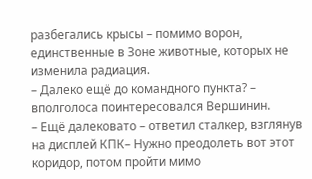разбегались крысы – помимо ворон, единственные в Зоне животные, которых не изменила радиация.
– Далеко ещё до командного пункта? – вполголоса поинтересовался Вершинин.
– Ещё далековато – ответил сталкер, взглянув на дисплей КПК– Нужно преодолеть вот этот коридор, потом пройти мимо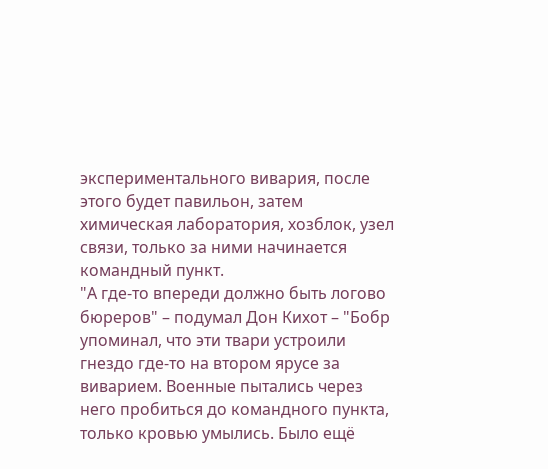экспериментального вивария, после этого будет павильон, затем химическая лаборатория, хозблок, узел связи, только за ними начинается командный пункт.
"А где-то впереди должно быть логово бюреров" – подумал Дон Кихот – "Бобр упоминал, что эти твари устроили гнездо где-то на втором ярусе за виварием. Военные пытались через него пробиться до командного пункта, только кровью умылись. Было ещё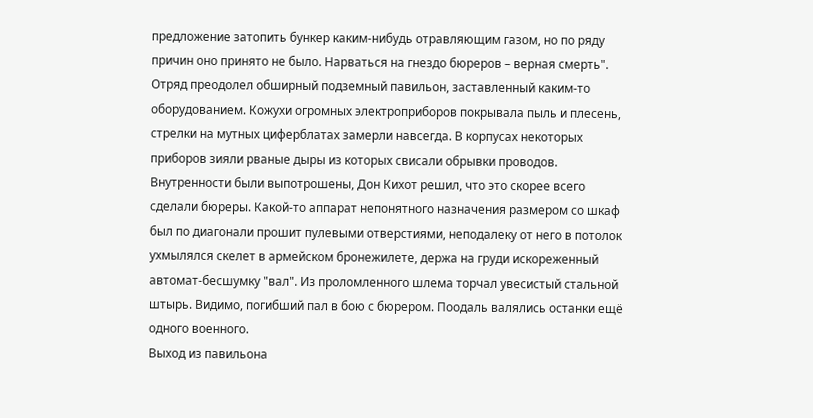предложение затопить бункер каким-нибудь отравляющим газом, но по ряду причин оно принято не было. Нарваться на гнездо бюреров – верная смерть".
Отряд преодолел обширный подземный павильон, заставленный каким-то оборудованием. Кожухи огромных электроприборов покрывала пыль и плесень, стрелки на мутных циферблатах замерли навсегда. В корпусах некоторых приборов зияли рваные дыры из которых свисали обрывки проводов. Внутренности были выпотрошены, Дон Кихот решил, что это скорее всего сделали бюреры. Какой-то аппарат непонятного назначения размером со шкаф был по диагонали прошит пулевыми отверстиями, неподалеку от него в потолок ухмылялся скелет в армейском бронежилете, держа на груди искореженный автомат-бесшумку "вал". Из проломленного шлема торчал увесистый стальной штырь. Видимо, погибший пал в бою с бюрером. Поодаль валялись останки ещё одного военного.
Выход из павильона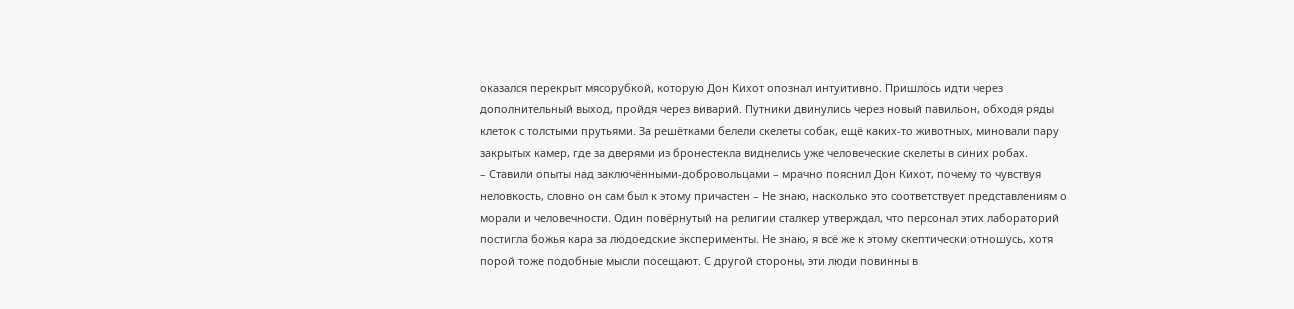оказался перекрыт мясорубкой, которую Дон Кихот опознал интуитивно. Пришлось идти через дополнительный выход, пройдя через виварий. Путники двинулись через новый павильон, обходя ряды клеток с толстыми прутьями. За решётками белели скелеты собак, ещё каких-то животных, миновали пару закрытых камер, где за дверями из бронестекла виднелись уже человеческие скелеты в синих робах.
– Ставили опыты над заключёнными-добровольцами – мрачно пояснил Дон Кихот, почему то чувствуя неловкость, словно он сам был к этому причастен – Не знаю, насколько это соответствует представлениям о морали и человечности. Один повёрнутый на религии сталкер утверждал, что персонал этих лабораторий постигла божья кара за людоедские эксперименты. Не знаю, я всё же к этому скептически отношусь, хотя порой тоже подобные мысли посещают. С другой стороны, эти люди повинны в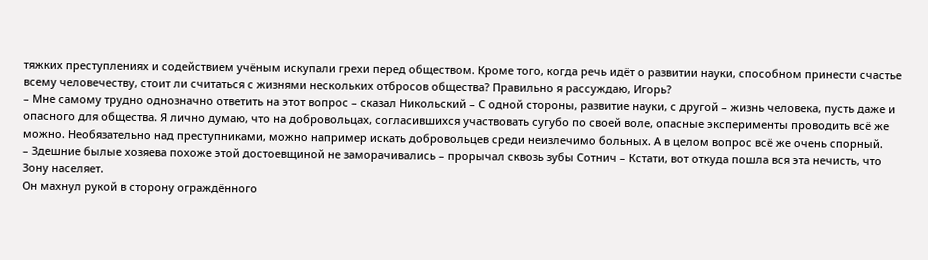тяжких преступлениях и содействием учёным искупали грехи перед обществом. Кроме того, когда речь идёт о развитии науки, способном принести счастье всему человечеству, стоит ли считаться с жизнями нескольких отбросов общества? Правильно я рассуждаю, Игорь?
– Мне самому трудно однозначно ответить на этот вопрос – сказал Никольский – С одной стороны, развитие науки, с другой – жизнь человека, пусть даже и опасного для общества. Я лично думаю, что на добровольцах, согласившихся участвовать сугубо по своей воле, опасные эксперименты проводить всё же можно. Необязательно над преступниками, можно например искать добровольцев среди неизлечимо больных. А в целом вопрос всё же очень спорный.
– Здешние былые хозяева похоже этой достоевщиной не заморачивались – прорычал сквозь зубы Сотнич – Кстати, вот откуда пошла вся эта нечисть, что Зону населяет.
Он махнул рукой в сторону ограждённого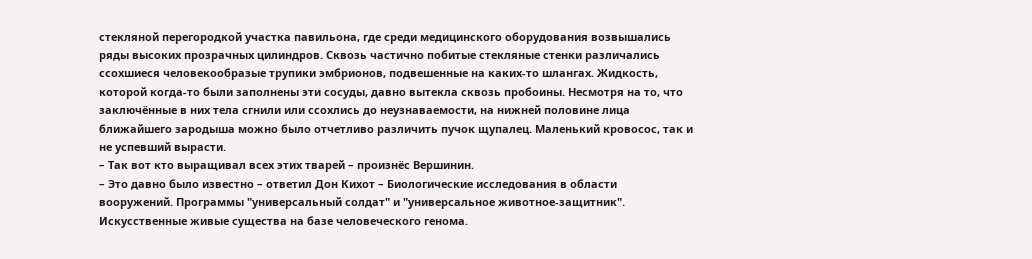стекляной перегородкой участка павильона, где среди медицинского оборудования возвышались ряды высоких прозрачных цилиндров. Сквозь частично побитые стекляные стенки различались ссохшиеся человекообразые трупики эмбрионов, подвешенные на каких-то шлангах. Жидкость, которой когда-то были заполнены эти сосуды, давно вытекла сквозь пробоины. Несмотря на то, что заключённые в них тела сгнили или ссохлись до неузнаваемости, на нижней половине лица ближайшего зародыша можно было отчетливо различить пучок щупалец. Маленький кровосос, так и не успевший вырасти.
– Так вот кто выращивал всех этих тварей – произнёс Вершинин.
– Это давно было известно – ответил Дон Кихот – Биологические исследования в области вооружений. Программы "универсальный солдат" и "универсальное животное-защитник". Искусственные живые существа на базе человеческого генома.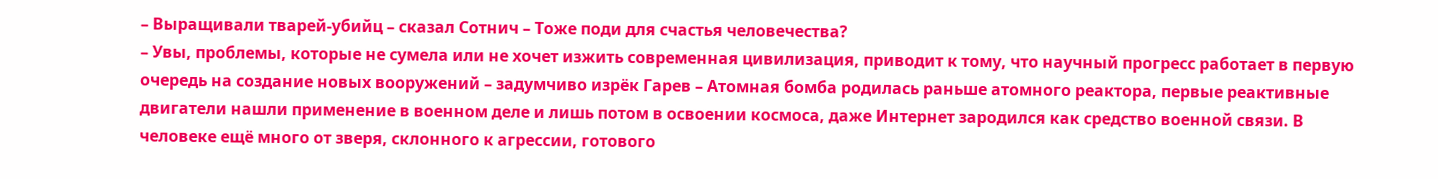– Выращивали тварей-убийц – сказал Сотнич – Тоже поди для счастья человечества?
– Увы, проблемы, которые не сумела или не хочет изжить современная цивилизация, приводит к тому, что научный прогресс работает в первую очередь на создание новых вооружений – задумчиво изрёк Гарев – Атомная бомба родилась раньше атомного реактора, первые реактивные двигатели нашли применение в военном деле и лишь потом в освоении космоса, даже Интернет зародился как средство военной связи. В человеке ещё много от зверя, склонного к агрессии, готового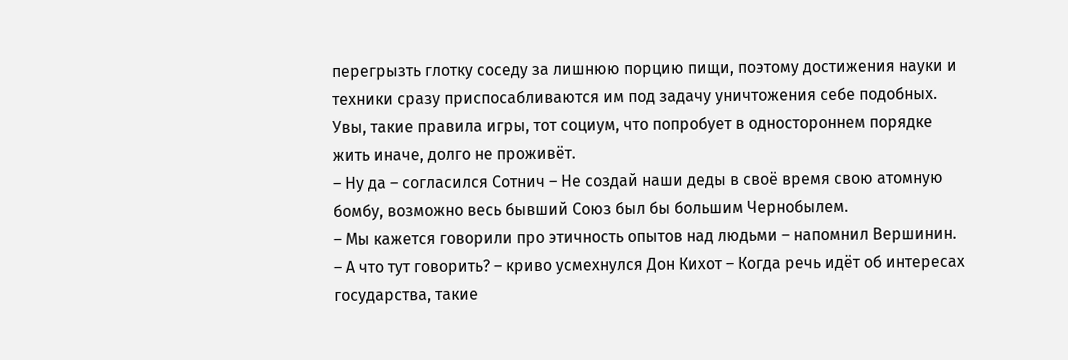перегрызть глотку соседу за лишнюю порцию пищи, поэтому достижения науки и техники сразу приспосабливаются им под задачу уничтожения себе подобных. Увы, такие правила игры, тот социум, что попробует в одностороннем порядке жить иначе, долго не проживёт.
– Ну да – согласился Сотнич – Не создай наши деды в своё время свою атомную бомбу, возможно весь бывший Союз был бы большим Чернобылем.
– Мы кажется говорили про этичность опытов над людьми – напомнил Вершинин.
– А что тут говорить? – криво усмехнулся Дон Кихот – Когда речь идёт об интересах государства, такие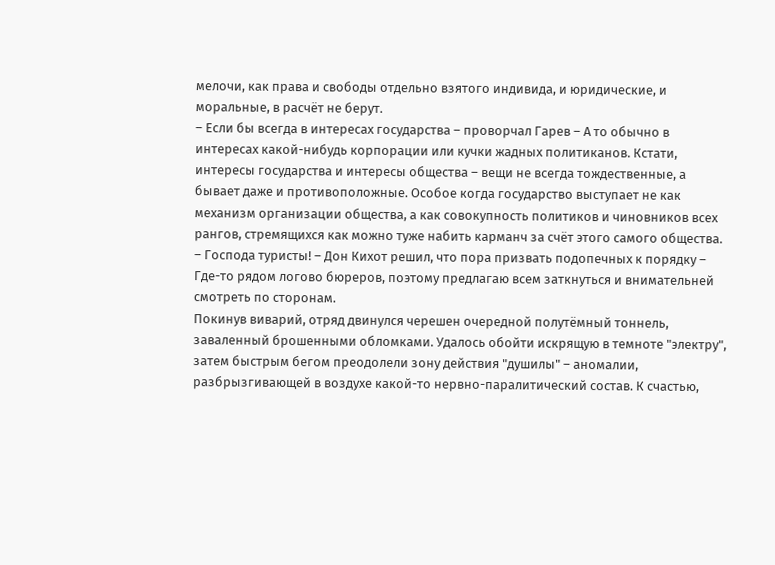мелочи, как права и свободы отдельно взятого индивида, и юридические, и моральные, в расчёт не берут.
– Если бы всегда в интересах государства – проворчал Гарев – А то обычно в интересах какой-нибудь корпорации или кучки жадных политиканов. Кстати, интересы государства и интересы общества – вещи не всегда тождественные, а бывает даже и противоположные. Особое когда государство выступает не как механизм организации общества, а как совокупность политиков и чиновников всех рангов, стремящихся как можно туже набить карманч за счёт этого самого общества.
– Господа туристы! – Дон Кихот решил, что пора призвать подопечных к порядку – Где-то рядом логово бюреров, поэтому предлагаю всем заткнуться и внимательней смотреть по сторонам.
Покинув виварий, отряд двинулся черешен очередной полутёмный тоннель, заваленный брошенными обломками. Удалось обойти искрящую в темноте "электру", затем быстрым бегом преодолели зону действия "душилы" – аномалии, разбрызгивающей в воздухе какой-то нервно-паралитический состав. К счастью,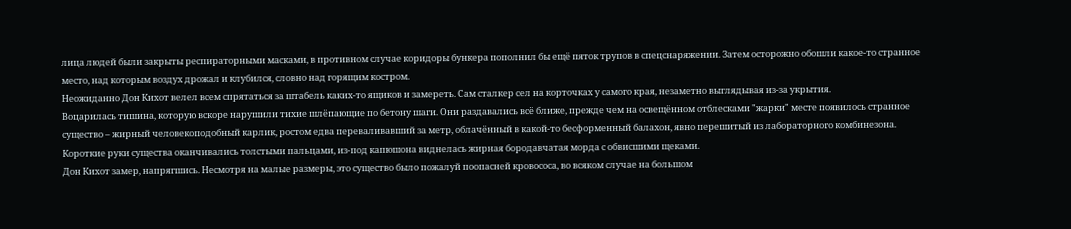лица людей были закрыты респираторными масками, в противном случае коридоры бункера пополнил бы ещё пяток трупов в спецснаряжении. Затем осторожно обошли какое-то странное место, над которым воздух дрожал и клубился, словно над горящим костром.
Неожиданно Дон Кихот велел всем спрятаться за штабель каких-то ящиков и замереть. Сам сталкер сел на корточках у самого края, незаметно выглядывая из-за укрытия.
Воцарилась тишина, которую вскоре нарушили тихие шлёпающие по бетону шаги. Они раздавались всё ближе, прежде чем на освещённом отблесками "жарки" месте появилось странное существо – жирный человекоподобный карлик, ростом едва переваливавший за метр, облачённый в какой-то бесформенный балахон, явно перешитый из лабораторного комбинезона. Короткие руки существа оканчивались толстыми пальцами, из-под капюшона виднелась жирная бородавчатая морда с обвисшими щеками.
Дон Кихот замер, напрягшись. Несмотря на малые размеры, это существо было пожалуй поопасней кровососа, во всяком случае на большом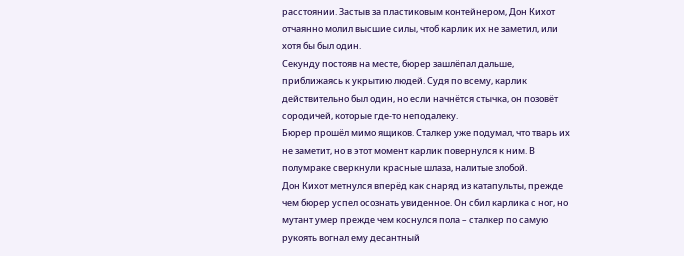расстоянии. Застыв за пластиковым контейнером, Дон Кихот отчаянно молил высшие силы, чтоб карлик их не заметил, или хотя бы был один.
Секунду постояв на месте, бюрер зашлёпал дальше, приближаясь к укрытию людей. Судя по всему, карлик действительно был один, но если начнётся стычка, он позовёт сородичей, которые где-то неподалеку.
Бюрер прошёл мимо ящиков. Сталкер уже подумал, что тварь их не заметит, но в этот момент карлик повернулся к ним. В полумраке сверкнули красные шлаза, налитые злобой.
Дон Кихот метнулся вперёд как снаряд из катапульты, прежде чем бюрер успел осознать увиденное. Он сбил карлика с ног, но мутант умер прежде чем коснулся пола – сталкер по самую рукоять вогнал ему десантный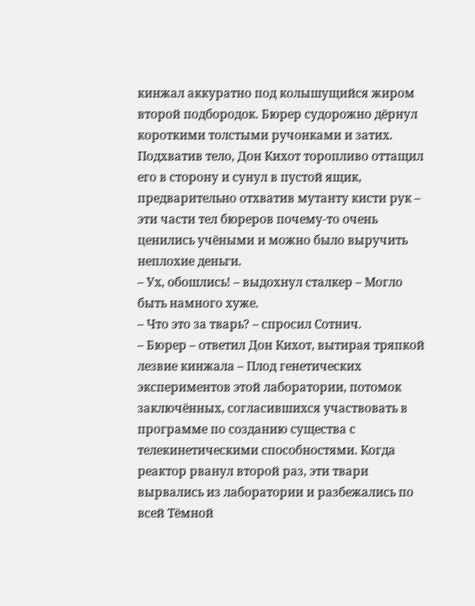кинжал аккуратно под колышущийся жиром второй подбородок. Бюрер судорожно дёрнул короткими толстыми ручонками и затих. Подхватив тело, Дон Кихот торопливо оттащил его в сторону и сунул в пустой ящик, предварительно отхватив мутанту кисти рук – эти части тел бюреров почему-то очень ценились учёными и можно было выручить неплохие деньги.
– Ух, обошлись! – выдохнул сталкер – Могло быть намного хуже.
– Что это за тварь? – спросил Сотнич.
– Бюрер – ответил Дон Кихот, вытирая тряпкой лезвие кинжала – Плод генетических экспериментов этой лаборатории, потомок заключённых, согласившихся участвовать в программе по созданию существа с телекинетическими способностями. Когда реактор рванул второй раз, эти твари вырвались из лаборатории и разбежались по всей Тёмной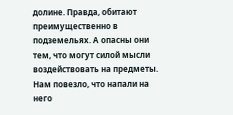долине. Правда, обитают преимущественно в подземельях. А опасны они тем, что могут силой мысли воздействовать на предметы. Нам повезло, что напали на него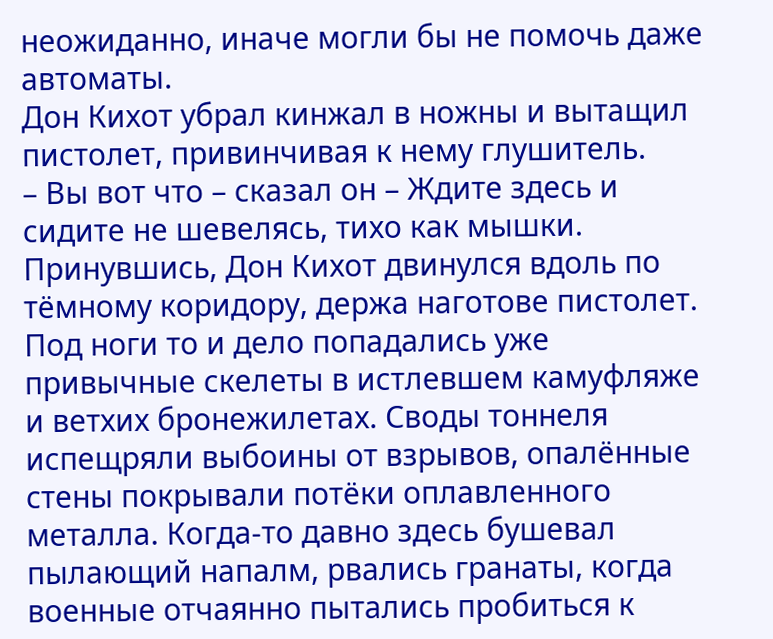неожиданно, иначе могли бы не помочь даже автоматы.
Дон Кихот убрал кинжал в ножны и вытащил пистолет, привинчивая к нему глушитель.
– Вы вот что – сказал он – Ждите здесь и сидите не шевелясь, тихо как мышки.
Принувшись, Дон Кихот двинулся вдоль по тёмному коридору, держа наготове пистолет. Под ноги то и дело попадались уже привычные скелеты в истлевшем камуфляже и ветхих бронежилетах. Своды тоннеля испещряли выбоины от взрывов, опалённые стены покрывали потёки оплавленного металла. Когда-то давно здесь бушевал пылающий напалм, рвались гранаты, когда военные отчаянно пытались пробиться к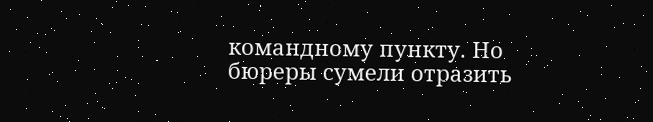командному пункту. Но бюреры сумели отразить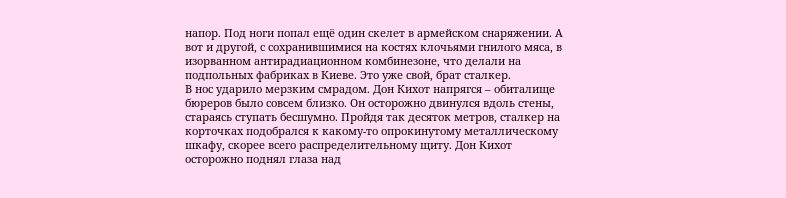напор. Под ноги попал ещё один скелет в армейском снаряжении. А вот и другой, с сохранившимися на костях клочьями гнилого мяса, в изорванном антирадиационном комбинезоне, что делали на подпольных фабриках в Киеве. Это уже свой, брат сталкер.
В нос ударило мерзким смрадом. Дон Кихот напрягся – обиталище бюреров было совсем близко. Он осторожно двинулся вдоль стены, стараясь ступать бесшумно. Пройдя так десяток метров, сталкер на корточках подобрался к какому-то опрокинутому металлическому шкафу, скорее всего распределительному щиту. Дон Кихот осторожно поднял глаза над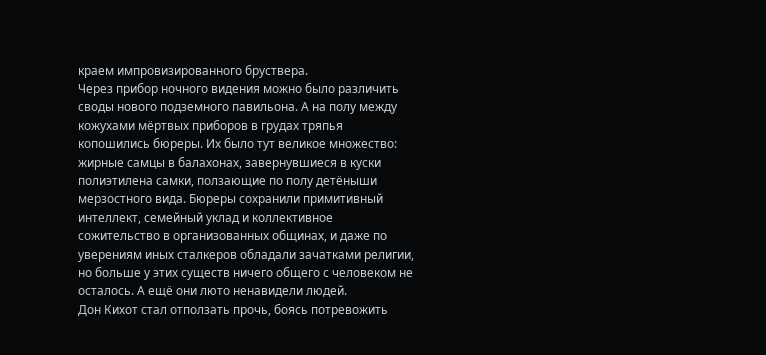краем импровизированного бруствера.
Через прибор ночного видения можно было различить своды нового подземного павильона. А на полу между кожухами мёртвых приборов в грудах тряпья копошились бюреры. Их было тут великое множество: жирные самцы в балахонах, завернувшиеся в куски полиэтилена самки, ползающие по полу детёныши мерзостного вида. Бюреры сохранили примитивный интеллект, семейный уклад и коллективное сожительство в организованных общинах, и даже по уверениям иных сталкеров обладали зачатками религии, но больше у этих существ ничего общего с человеком не осталось. А ещё они люто ненавидели людей.
Дон Кихот стал отползать прочь, боясь потревожить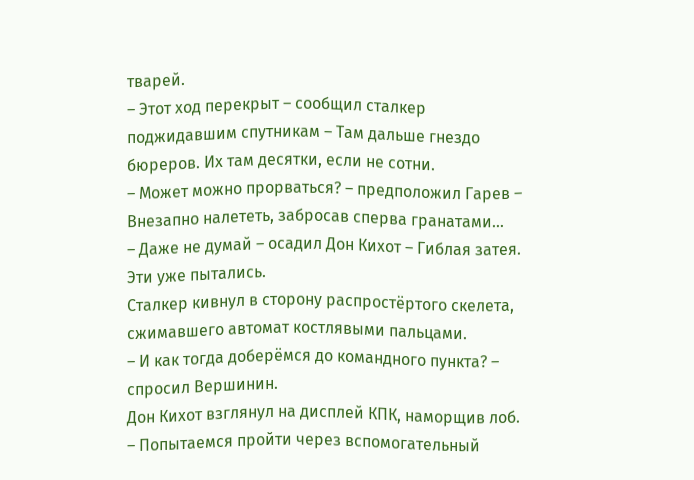тварей.
– Этот ход перекрыт – сообщил сталкер поджидавшим спутникам – Там дальше гнездо бюреров. Их там десятки, если не сотни.
– Может можно прорваться? – предположил Гарев – Внезапно налететь, забросав сперва гранатами…
– Даже не думай – осадил Дон Кихот – Гиблая затея. Эти уже пытались.
Сталкер кивнул в сторону распростёртого скелета, сжимавшего автомат костлявыми пальцами.
– И как тогда доберёмся до командного пункта? – спросил Вершинин.
Дон Кихот взглянул на дисплей КПК, наморщив лоб.
– Попытаемся пройти через вспомогательный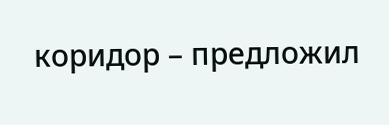коридор – предложил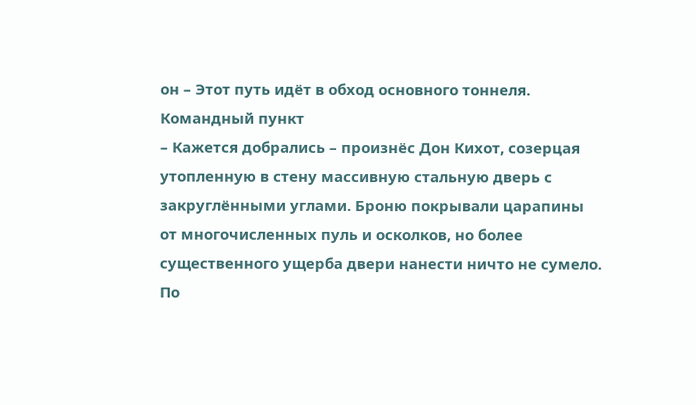он – Этот путь идёт в обход основного тоннеля.
Командный пункт
– Кажется добрались – произнёс Дон Кихот, созерцая утопленную в стену массивную стальную дверь с закруглёнными углами. Броню покрывали царапины от многочисленных пуль и осколков, но более существенного ущерба двери нанести ничто не сумело. По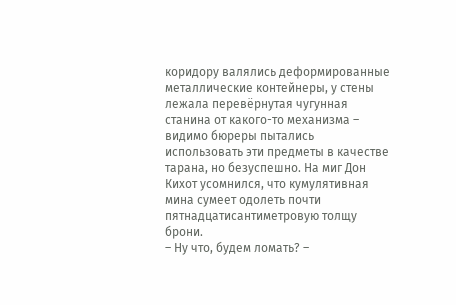коридору валялись деформированные металлические контейнеры, у стены лежала перевёрнутая чугунная станина от какого-то механизма – видимо бюреры пытались использовать эти предметы в качестве тарана, но безуспешно. На миг Дон Кихот усомнился, что кумулятивная мина сумеет одолеть почти пятнадцатисантиметровую толщу брони.
– Ну что, будем ломать? –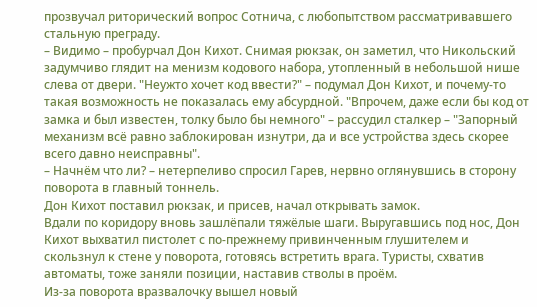прозвучал риторический вопрос Сотнича, с любопытством рассматривавшего стальную преграду.
– Видимо – пробурчал Дон Кихот. Снимая рюкзак, он заметил, что Никольский задумчиво глядит на менизм кодового набора, утопленный в небольшой нише слева от двери. "Неужто хочет код ввести?" – подумал Дон Кихот, и почему-то такая возможность не показалась ему абсурдной. "Впрочем, даже если бы код от замка и был известен, толку было бы немного" – рассудил сталкер – "Запорный механизм всё равно заблокирован изнутри, да и все устройства здесь скорее всего давно неисправны".
– Начнём что ли? – нетерпеливо спросил Гарев, нервно оглянувшись в сторону поворота в главный тоннель.
Дон Кихот поставил рюкзак, и присев, начал открывать замок.
Вдали по коридору вновь зашлёпали тяжёлые шаги. Выругавшись под нос, Дон Кихот выхватил пистолет с по-прежнему привинченным глушителем и скользнул к стене у поворота, готовясь встретить врага. Туристы, схватив автоматы, тоже заняли позиции, наставив стволы в проём.
Из-за поворота вразвалочку вышел новый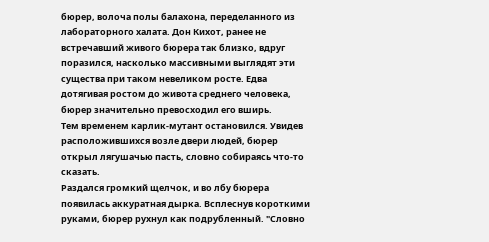бюрер, волоча полы балахона, переделанного из лабораторного халата. Дон Кихот, ранее не встречавший живого бюрера так близко, вдруг поразился, насколько массивными выглядят эти существа при таком невеликом росте. Едва дотягивая ростом до живота среднего человека, бюрер значительно превосходил его вширь.
Тем временем карлик-мутант остановился. Увидев расположившихся возле двери людей, бюрер открыл лягушачью пасть, словно собираясь что-то сказать.
Раздался громкий щелчок, и во лбу бюрера появилась аккуратная дырка. Всплеснув короткими руками, бюрер рухнул как подрубленный. "Словно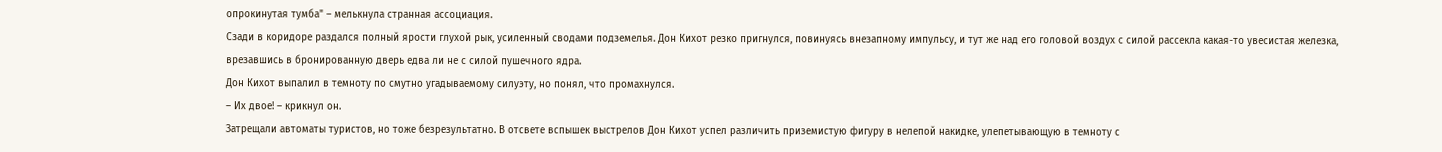опрокинутая тумба" – мелькнула странная ассоциация.
Сзади в коридоре раздался полный ярости глухой рык, усиленный сводами подземелья. Дон Кихот резко пригнулся, повинуясь внезапному импульсу, и тут же над его головой воздух с силой рассекла какая-то увесистая железка, врезавшись в бронированную дверь едва ли не с силой пушечного ядра.
Дон Кихот выпалил в темноту по смутно угадываемому силуэту, но понял, что промахнулся.
– Их двое! – крикнул он.
Затрещали автоматы туристов, но тоже безрезультатно. В отсвете вспышек выстрелов Дон Кихот успел различить приземистую фигуру в нелепой накидке, улепетывающую в темноту с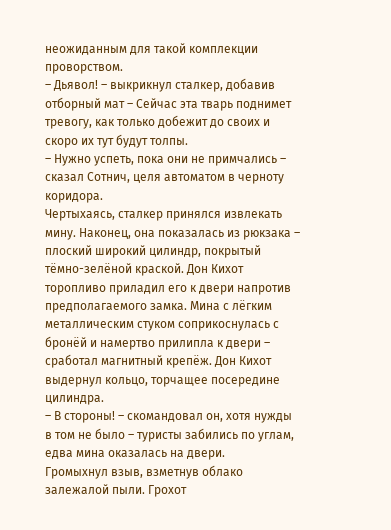неожиданным для такой комплекции проворством.
– Дьявол! – выкрикнул сталкер, добавив отборный мат – Сейчас эта тварь поднимет тревогу, как только добежит до своих и скоро их тут будут толпы.
– Нужно успеть, пока они не примчались – сказал Сотнич, целя автоматом в черноту коридора.
Чертыхаясь, сталкер принялся извлекать мину. Наконец, она показалась из рюкзака – плоский широкий цилиндр, покрытый тёмно-зелёной краской. Дон Кихот торопливо приладил его к двери напротив предполагаемого замка. Мина с лёгким металлическим стуком соприкоснулась с бронёй и намертво прилипла к двери – сработал магнитный крепёж. Дон Кихот выдернул кольцо, торчащее посередине цилиндра.
– В стороны! – скомандовал он, хотя нужды в том не было – туристы забились по углам, едва мина оказалась на двери.
Громыхнул взыв, взметнув облако залежалой пыли. Грохот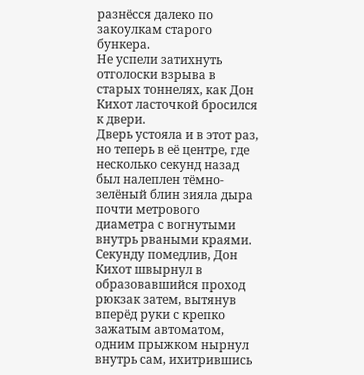разнёсся далеко по закоулкам старого бункера.
Не успели затихнуть отголоски взрыва в старых тоннелях, как Дон Кихот ласточкой бросился к двери.
Дверь устояла и в этот раз, но теперь в её центре, где несколько секунд назад был налеплен тёмно-зелёный блин зияла дыра почти метрового диаметра с вогнутыми внутрь рваными краями.
Секунду помедлив, Дон Кихот швырнул в образовавшийся проход рюкзак затем, вытянув вперёд руки с крепко зажатым автоматом, одним прыжком нырнул внутрь сам, ихитрившись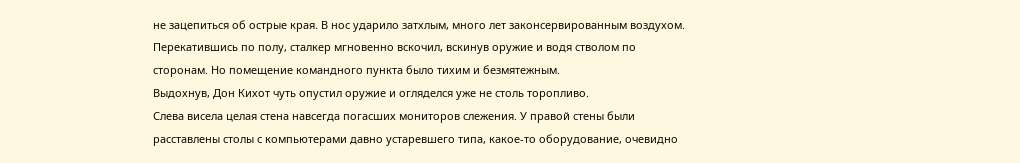не зацепиться об острые края. В нос ударило затхлым, много лет законсервированным воздухом.
Перекатившись по полу, сталкер мгновенно вскочил, вскинув оружие и водя стволом по сторонам. Но помещение командного пункта было тихим и безмятежным.
Выдохнув, Дон Кихот чуть опустил оружие и огляделся уже не столь торопливо.
Слева висела целая стена навсегда погасших мониторов слежения. У правой стены были расставлены столы с компьютерами давно устаревшего типа, какое-то оборудование, очевидно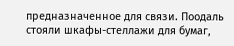предназначенное для связи. Поодаль стояли шкафы-стеллажи для бумаг,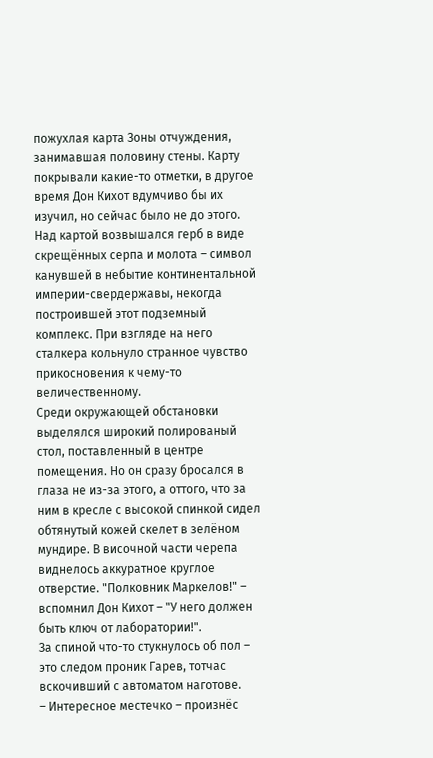пожухлая карта Зоны отчуждения, занимавшая половину стены. Карту покрывали какие-то отметки, в другое время Дон Кихот вдумчиво бы их изучил, но сейчас было не до этого. Над картой возвышался герб в виде скрещённых серпа и молота – символ канувшей в небытие континентальной империи-свердержавы, некогда построившей этот подземный комплекс. При взгляде на него сталкера кольнуло странное чувство прикосновения к чему-то величественному.
Среди окружающей обстановки выделялся широкий полированый стол, поставленный в центре помещения. Но он сразу бросался в глаза не из-за этого, а оттого, что за ним в кресле с высокой спинкой сидел обтянутый кожей скелет в зелёном мундире. В височной части черепа виднелось аккуратное круглое отверстие. "Полковник Маркелов!" – вспомнил Дон Кихот – "У него должен быть ключ от лаборатории!".
За спиной что-то стукнулось об пол – это следом проник Гарев, тотчас вскочивший с автоматом наготове.
– Интересное местечко – произнёс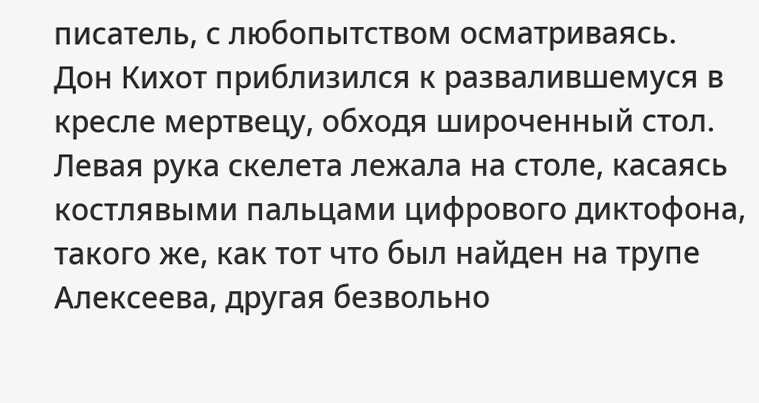писатель, с любопытством осматриваясь.
Дон Кихот приблизился к развалившемуся в кресле мертвецу, обходя широченный стол. Левая рука скелета лежала на столе, касаясь костлявыми пальцами цифрового диктофона, такого же, как тот что был найден на трупе Алексеева, другая безвольно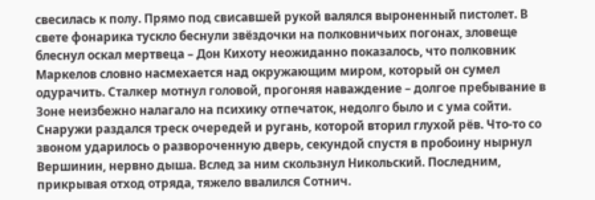свесилась к полу. Прямо под свисавшей рукой валялся выроненный пистолет. В свете фонарика тускло беснули звёздочки на полковничьих погонах, зловеще блеснул оскал мертвеца – Дон Кихоту неожиданно показалось, что полковник Маркелов словно насмехается над окружающим миром, который он сумел одурачить. Сталкер мотнул головой, прогоняя наваждение – долгое пребывание в Зоне неизбежно налагало на психику отпечаток, недолго было и с ума сойти.
Снаружи раздался треск очередей и ругань, которой вторил глухой рёв. Что-то со звоном ударилось о развороченную дверь, секундой спустя в пробоину нырнул Вершинин, нервно дыша. Вслед за ним скользнул Никольский. Последним, прикрывая отход отряда, тяжело ввалился Сотнич.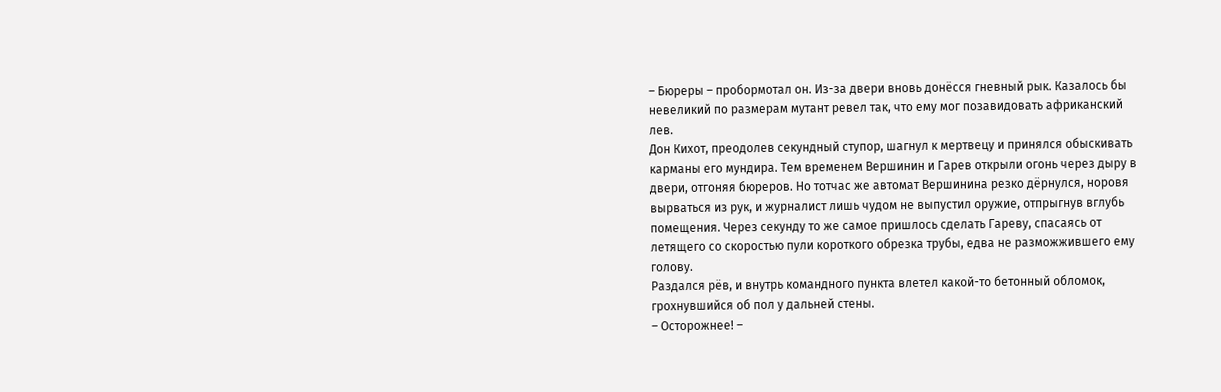– Бюреры – пробормотал он. Из-за двери вновь донёсся гневный рык. Казалось бы невеликий по размерам мутант ревел так, что ему мог позавидовать африканский лев.
Дон Кихот, преодолев секундный ступор, шагнул к мертвецу и принялся обыскивать карманы его мундира. Тем временем Вершинин и Гарев открыли огонь через дыру в двери, отгоняя бюреров. Но тотчас же автомат Вершинина резко дёрнулся, норовя вырваться из рук, и журналист лишь чудом не выпустил оружие, отпрыгнув вглубь помещения. Через секунду то же самое пришлось сделать Гареву, спасаясь от летящего со скоростью пули короткого обрезка трубы, едва не разможжившего ему голову.
Раздался рёв, и внутрь командного пункта влетел какой-то бетонный обломок, грохнувшийся об пол у дальней стены.
– Осторожнее! –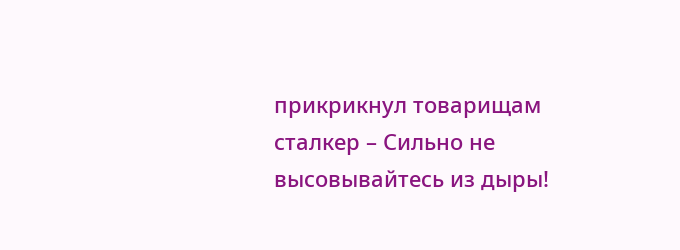прикрикнул товарищам сталкер – Сильно не высовывайтесь из дыры!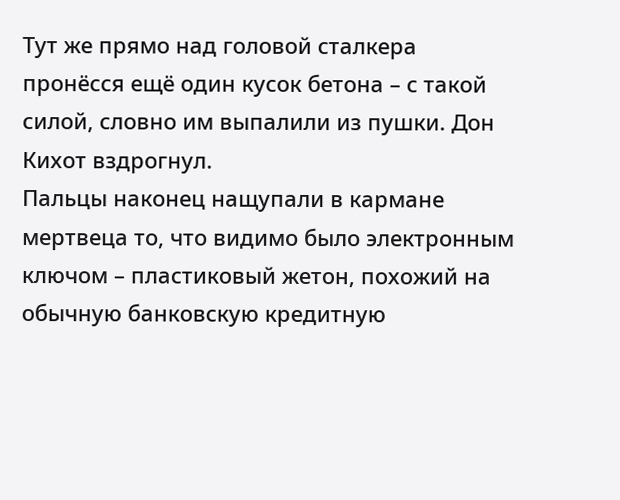Тут же прямо над головой сталкера пронёсся ещё один кусок бетона – с такой силой, словно им выпалили из пушки. Дон Кихот вздрогнул.
Пальцы наконец нащупали в кармане мертвеца то, что видимо было электронным ключом – пластиковый жетон, похожий на обычную банковскую кредитную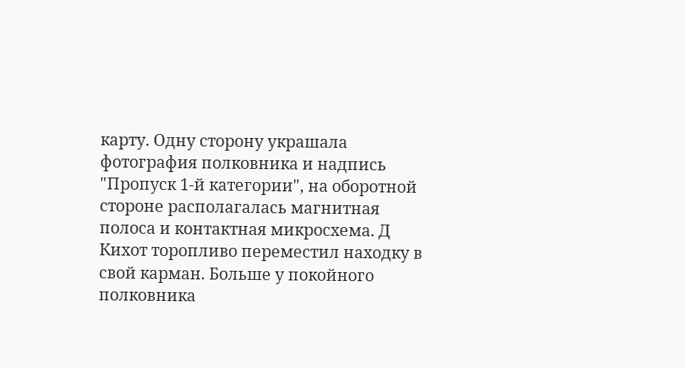карту. Одну сторону украшала фотография полковника и надпись "Пропуск 1-й категории", на оборотной стороне располагалась магнитная полоса и контактная микросхема. Д Кихот торопливо переместил находку в свой карман. Больше у покойного полковника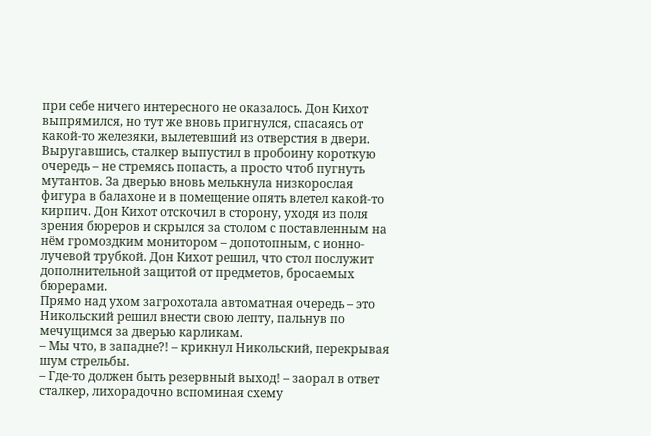при себе ничего интересного не оказалось. Дон Кихот выпрямился, но тут же вновь пригнулся, спасаясь от какой-то железяки, вылетевший из отверстия в двери. Выругавшись, сталкер выпустил в пробоину короткую очередь – не стремясь попасть, а просто чтоб пугнуть мутантов. За дверью вновь мелькнула низкорослая фигура в балахоне и в помещение опять влетел какой-то кирпич. Дон Кихот отскочил в сторону, уходя из поля зрения бюреров и скрылся за столом с поставленным на нём громоздким монитором – допотопным, с ионно-лучевой трубкой. Дон Кихот решил, что стол послужит дополнительной защитой от предметов, бросаемых бюрерами.
Прямо над ухом загрохотала автоматная очередь – это Никольский решил внести свою лепту, пальнув по мечущимся за дверью карликам.
– Мы что, в западне?! – крикнул Никольский, перекрывая шум стрельбы.
– Где-то должен быть резервный выход! – заорал в ответ сталкер, лихорадочно вспоминая схему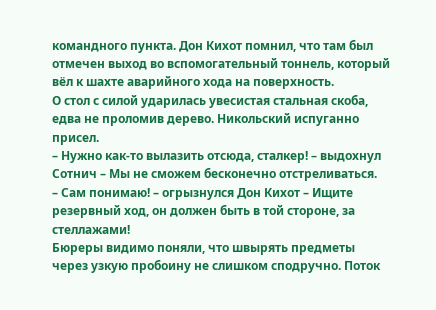командного пункта. Дон Кихот помнил, что там был отмечен выход во вспомогательный тоннель, который вёл к шахте аварийного хода на поверхность.
О стол с силой ударилась увесистая стальная скоба, едва не проломив дерево. Никольский испуганно присел.
– Нужно как-то вылазить отсюда, сталкер! – выдохнул Сотнич – Мы не сможем бесконечно отстреливаться.
– Сам понимаю! – огрызнулся Дон Кихот – Ищите резервный ход, он должен быть в той стороне, за стеллажами!
Бюреры видимо поняли, что швырять предметы через узкую пробоину не слишком сподручно. Поток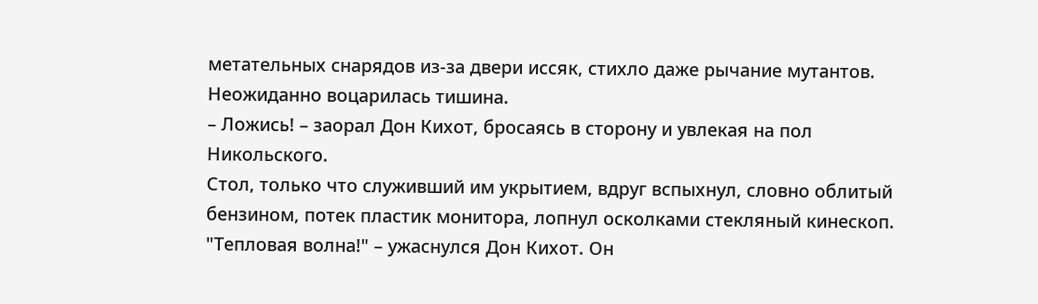метательных снарядов из-за двери иссяк, стихло даже рычание мутантов. Неожиданно воцарилась тишина.
– Ложись! – заорал Дон Кихот, бросаясь в сторону и увлекая на пол Никольского.
Стол, только что служивший им укрытием, вдруг вспыхнул, словно облитый бензином, потек пластик монитора, лопнул осколками стекляный кинескоп.
"Тепловая волна!" – ужаснулся Дон Кихот. Он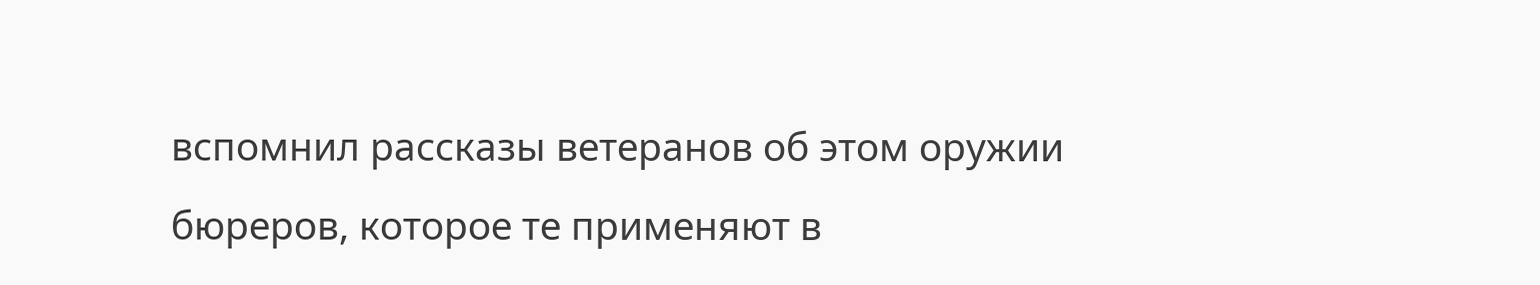вспомнил рассказы ветеранов об этом оружии бюреров, которое те применяют в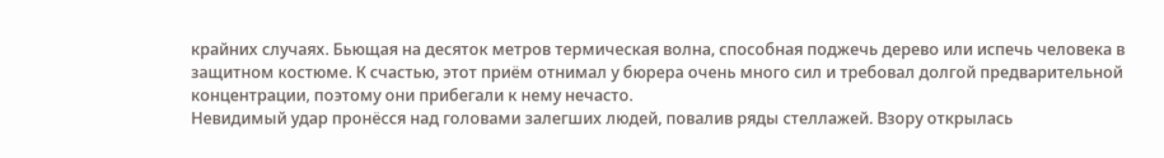крайних случаях. Бьющая на десяток метров термическая волна, способная поджечь дерево или испечь человека в защитном костюме. К счастью, этот приём отнимал у бюрера очень много сил и требовал долгой предварительной концентрации, поэтому они прибегали к нему нечасто.
Невидимый удар пронёсся над головами залегших людей, повалив ряды стеллажей. Взору открылась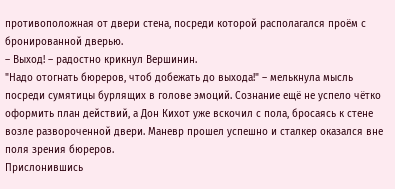противоположная от двери стена, посреди которой располагался проём с бронированной дверью.
– Выход! – радостно крикнул Вершинин.
"Надо отогнать бюреров, чтоб добежать до выхода!" – мелькнула мысль посреди сумятицы бурлящих в голове эмоций. Сознание ещё не успело чётко оформить план действий, а Дон Кихот уже вскочил с пола, бросаясь к стене возле развороченной двери. Маневр прошел успешно и сталкер оказался вне поля зрения бюреров.
Прислонившись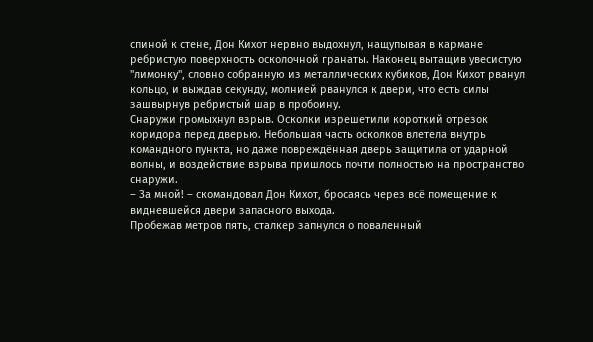спиной к стене, Дон Кихот нервно выдохнул, нащупывая в кармане ребристую поверхность осколочной гранаты. Наконец вытащив увесистую "лимонку", словно собранную из металлических кубиков, Дон Кихот рванул кольцо, и выждав секунду, молнией рванулся к двери, что есть силы зашвырнув ребристый шар в пробоину.
Снаружи громыхнул взрыв. Осколки изрешетили короткий отрезок коридора перед дверью. Небольшая часть осколков влетела внутрь командного пункта, но даже повреждённая дверь защитила от ударной волны, и воздействие взрыва пришлось почти полностью на пространство снаружи.
– За мной! – скомандовал Дон Кихот, бросаясь через всё помещение к видневшейся двери запасного выхода.
Пробежав метров пять, сталкер запнулся о поваленный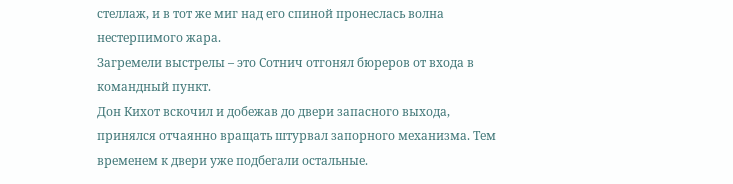стеллаж, и в тот же миг над его спиной пронеслась волна нестерпимого жара.
Загремели выстрелы – это Сотнич отгонял бюреров от входа в командный пункт.
Дон Кихот вскочил и добежав до двери запасного выхода, принялся отчаянно вращать штурвал запорного механизма. Тем временем к двери уже подбегали остальные.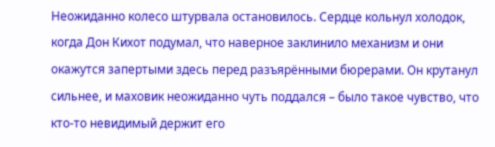Неожиданно колесо штурвала остановилось. Сердце кольнул холодок, когда Дон Кихот подумал, что наверное заклинило механизм и они окажутся запертыми здесь перед разъярёнными бюрерами. Он крутанул сильнее, и маховик неожиданно чуть поддался – было такое чувство, что кто-то невидимый держит его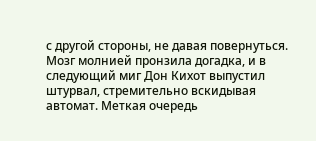с другой стороны, не давая повернуться.
Мозг молнией пронзила догадка, и в следующий миг Дон Кихот выпустил штурвал, стремительно вскидывая автомат. Меткая очередь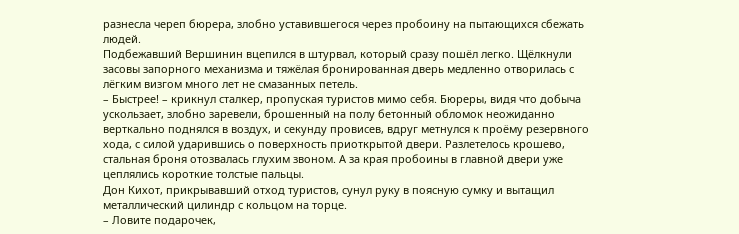разнесла череп бюрера, злобно уставившегося через пробоину на пытающихся сбежать людей.
Подбежавший Вершинин вцепился в штурвал, который сразу пошёл легко. Щёлкнули засовы запорного механизма и тяжёлая бронированная дверь медленно отворилась с лёгким визгом много лет не смазанных петель.
– Быстрее! – крикнул сталкер, пропуская туристов мимо себя. Бюреры, видя что добыча ускользает, злобно заревели, брошенный на полу бетонный обломок неожиданно верткально поднялся в воздух, и секунду провисев, вдруг метнулся к проёму резервного хода, с силой ударившись о поверхность приоткрытой двери. Разлетелось крошево, стальная броня отозвалась глухим звоном. А за края пробоины в главной двери уже цеплялись короткие толстые пальцы.
Дон Кихот, прикрывавший отход туристов, сунул руку в поясную сумку и вытащил металлический цилиндр с кольцом на торце.
– Ловите подарочек,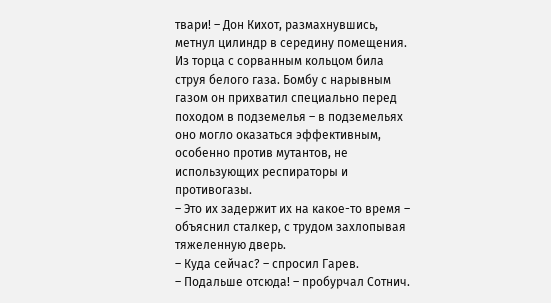твари! – Дон Кихот, размахнувшись, метнул цилиндр в середину помещения. Из торца с сорванным кольцом била струя белого газа. Бомбу с нарывным газом он прихватил специально перед походом в подземелья – в подземельях оно могло оказаться эффективным, особенно против мутантов, не использующих респираторы и противогазы.
– Это их задержит их на какое-то время – объяснил сталкер, с трудом захлопывая тяжеленную дверь.
– Куда сейчас? – спросил Гарев.
– Подальше отсюда! – пробурчал Сотнич.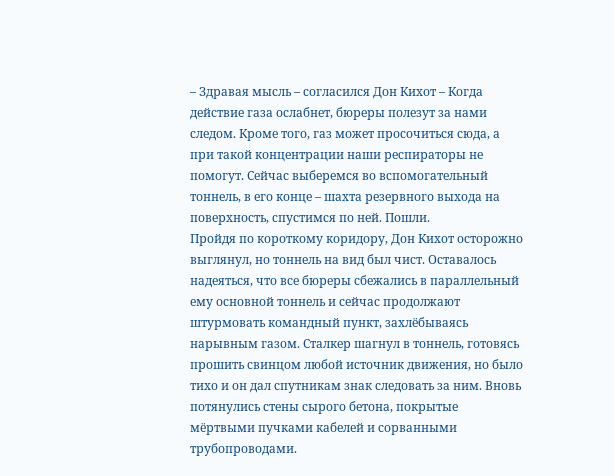– Здравая мысль – согласился Дон Кихот – Когда действие газа ослабнет, бюреры полезут за нами следом. Кроме того, газ может просочиться сюда, а при такой концентрации наши респираторы не помогут. Сейчас выберемся во вспомогательный тоннель, в его конце – шахта резервного выхода на поверхность, спустимся по ней. Пошли.
Пройдя по короткому коридору, Дон Кихот осторожно выглянул, но тоннель на вид был чист. Оставалось надеяться, что все бюреры сбежались в параллельный ему основной тоннель и сейчас продолжают штурмовать командный пункт, захлёбываясь нарывным газом. Сталкер шагнул в тоннель, готовясь прошить свинцом любой источник движения, но было тихо и он дал спутникам знак следовать за ним. Вновь потянулись стены сырого бетона, покрытые мёртвыми пучками кабелей и сорванными трубопроводами.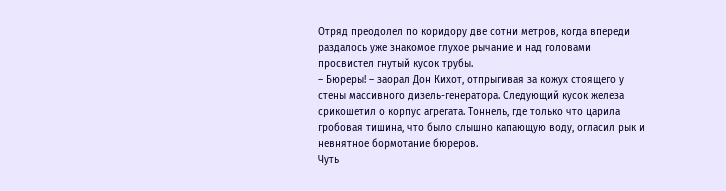Отряд преодолел по коридору две сотни метров, когда впереди раздалось уже знакомое глухое рычание и над головами просвистел гнутый кусок трубы.
– Бюреры! – заорал Дон Кихот, отпрыгивая за кожух стоящего у стены массивного дизель-генератора. Следующий кусок железа срикошетил о корпус агрегата. Тоннель, где только что царила гробовая тишина, что было слышно капающую воду, огласил рык и невнятное бормотание бюреров.
Чуть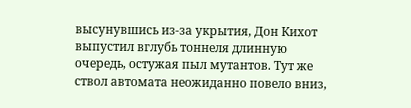высунувшись из-за укрытия, Дон Кихот выпустил вглубь тоннеля длинную очередь, остужая пыл мутантов. Тут же ствол автомата неожиданно повело вниз,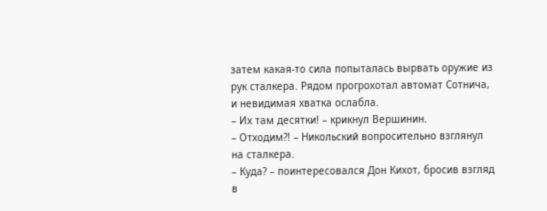затем какая-то сила попыталась вырвать оружие из рук сталкера. Рядом прогрохотал автомат Сотнича, и невидимая хватка ослабла.
– Их там десятки! – крикнул Вершинин.
– Отходим?! – Никольский вопросительно взглянул на сталкера.
– Куда? – поинтересовался Дон Кихот, бросив взгляд в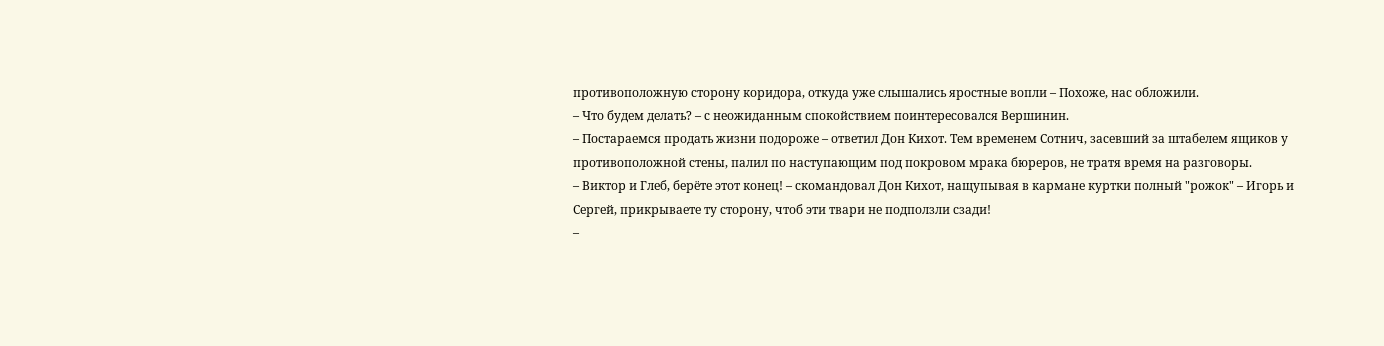противоположную сторону коридора, откуда уже слышались яростные вопли – Похоже, нас обложили.
– Что будем делать? – с неожиданным спокойствием поинтересовался Вершинин.
– Постараемся продать жизни подороже – ответил Дон Кихот. Тем временем Сотнич, засевший за штабелем ящиков у противоположной стены, палил по наступающим под покровом мрака бюреров, не тратя время на разговоры.
– Виктор и Глеб, берёте этот конец! – скомандовал Дон Кихот, нащупывая в кармане куртки полный "рожок" – Игорь и Сергей, прикрываете ту сторону, чтоб эти твари не подползли сзади!
–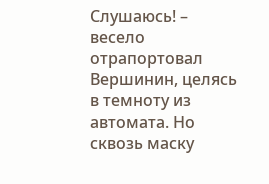Слушаюсь! – весело отрапортовал Вершинин, целясь в темноту из автомата. Но сквозь маску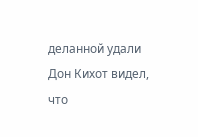деланной удали Дон Кихот видел, что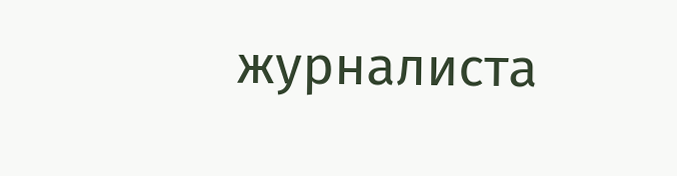журналиста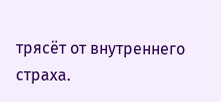трясёт от внутреннего страха.